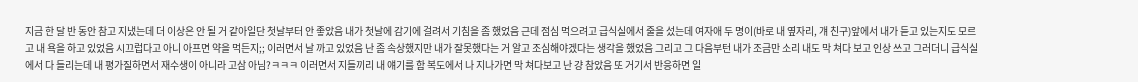지금 한 달 반 동안 참고 지냈는데 더 이상은 안 될 거 같아일단 첫날부터 안 좋았음 내가 첫날에 감기에 걸려서 기침을 좀 했었음 근데 점심 먹으려고 급식실에서 줄을 섰는데 여자애 두 명이(바로 내 옆자리, 걔 친구)앞에서 내가 듣고 있는지도 모르고 내 욕을 하고 있었음 시끄럽다고 아니 아프면 약을 먹든지;; 이러면서 날 까고 있었음 난 좀 속상했지만 내가 잘못했다는 거 알고 조심해야겠다는 생각을 했었음 그리고 그 다음부턴 내가 조금만 소리 내도 막 쳐다 보고 인상 쓰고 그러더니 급식실에서 다 들리는데 내 평가질하면서 재수생이 아니라 고삼 아님?ㅋㅋㅋ 이러면서 지들끼리 내 얘기를 함 복도에서 나 지나가면 막 쳐다보고 난 걍 참았음 또 거기서 반응하면 일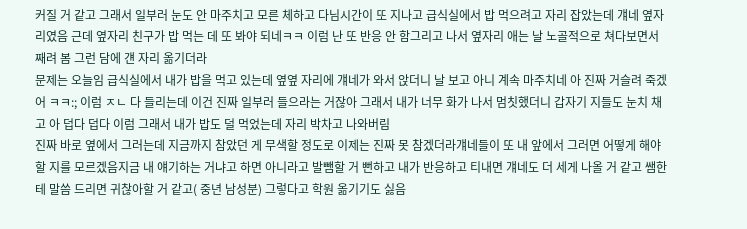커질 거 같고 그래서 일부러 눈도 안 마주치고 모른 체하고 다님시간이 또 지나고 급식실에서 밥 먹으려고 자리 잡았는데 걔네 옆자리였음 근데 옆자리 친구가 밥 먹는 데 또 봐야 되네ㅋㅋ 이럼 난 또 반응 안 함그리고 나서 옆자리 애는 날 노골적으로 쳐다보면서 째려 봄 그런 담에 걘 자리 옮기더라
문제는 오늘임 급식실에서 내가 밥을 먹고 있는데 옆옆 자리에 걔네가 와서 앉더니 날 보고 아니 계속 마주치네 아 진짜 거슬려 죽겠어 ㅋㅋ:; 이럼 ㅈㄴ 다 들리는데 이건 진짜 일부러 들으라는 거잖아 그래서 내가 너무 화가 나서 멈칫했더니 갑자기 지들도 눈치 채고 아 덥다 덥다 이럼 그래서 내가 밥도 덜 먹었는데 자리 박차고 나와버림
진짜 바로 옆에서 그러는데 지금까지 참았던 게 무색할 정도로 이제는 진짜 못 참겠더라걔네들이 또 내 앞에서 그러면 어떻게 해야 할 지를 모르겠음지금 내 얘기하는 거냐고 하면 아니라고 발뺌할 거 뻔하고 내가 반응하고 티내면 걔네도 더 세게 나올 거 같고 쌤한테 말씀 드리면 귀찮아할 거 같고( 중년 남성분) 그렇다고 학원 옮기기도 싫음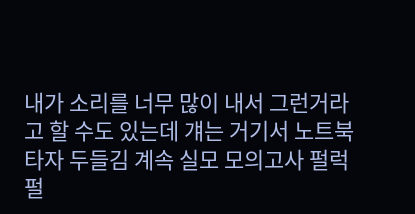내가 소리를 너무 많이 내서 그런거라고 할 수도 있는데 걔는 거기서 노트북 타자 두들김 계속 실모 모의고사 펄럭펄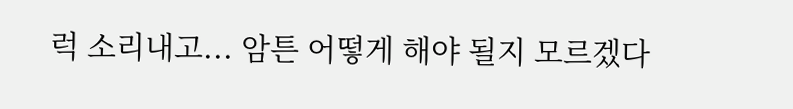럭 소리내고... 암튼 어떻게 해야 될지 모르겠다